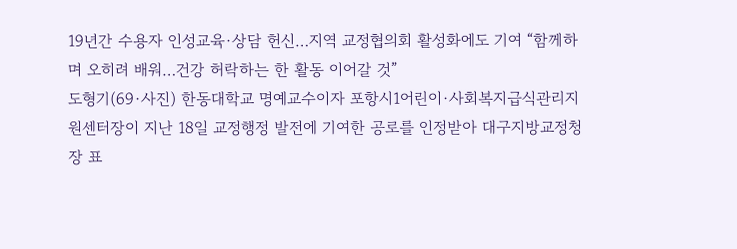19년간 수용자 인성교육·상담 헌신…지역 교정협의회 활성화에도 기여 “함께하며 오히려 배워…건강 허락하는 한 활동 이어갈 것”
도형기(69·사진) 한동대학교 명예교수이자 포항시1어린이·사회복지급식관리지원센터장이 지난 18일 교정행정 발전에 기여한 공로를 인정받아 대구지방교정청장 표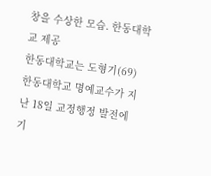창을 수상한 모습. 한동대학교 제공
한동대학교는 도형기(69) 한동대학교 명예교수가 지난 18일 교정행정 발전에 기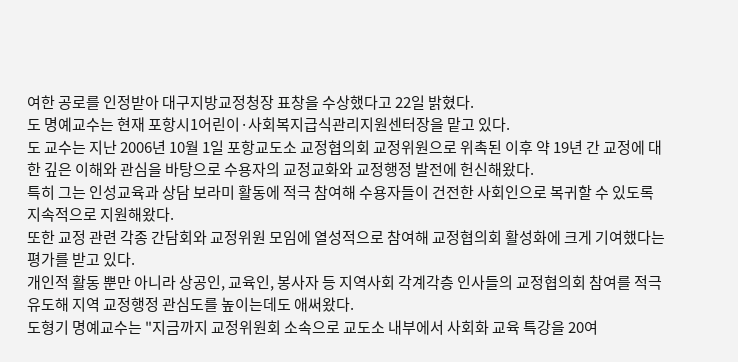여한 공로를 인정받아 대구지방교정청장 표창을 수상했다고 22일 밝혔다.
도 명예교수는 현재 포항시1어린이·사회복지급식관리지원센터장을 맡고 있다.
도 교수는 지난 2006년 10월 1일 포항교도소 교정협의회 교정위원으로 위촉된 이후 약 19년 간 교정에 대한 깊은 이해와 관심을 바탕으로 수용자의 교정교화와 교정행정 발전에 헌신해왔다.
특히 그는 인성교육과 상담 보라미 활동에 적극 참여해 수용자들이 건전한 사회인으로 복귀할 수 있도록 지속적으로 지원해왔다.
또한 교정 관련 각종 간담회와 교정위원 모임에 열성적으로 참여해 교정협의회 활성화에 크게 기여했다는 평가를 받고 있다.
개인적 활동 뿐만 아니라 상공인, 교육인, 봉사자 등 지역사회 각계각층 인사들의 교정협의회 참여를 적극 유도해 지역 교정행정 관심도를 높이는데도 애써왔다.
도형기 명예교수는 "지금까지 교정위원회 소속으로 교도소 내부에서 사회화 교육 특강을 20여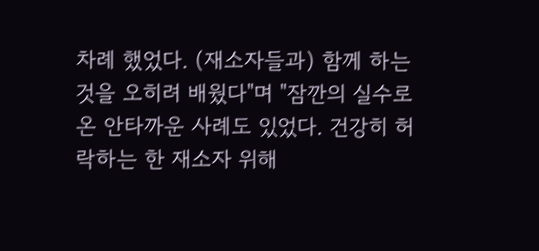차례 했었다. (재소자들과) 함께 하는 것을 오히려 배웠다"며 "잠깐의 실수로 온 안타까운 사례도 있었다. 건강히 허락하는 한 재소자 위해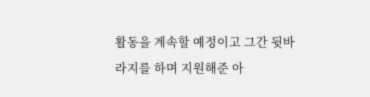활동을 계속할 예정이고 그간 뒷바라지를 하며 지원해준 아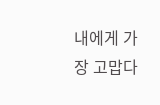내에게 가장 고맙다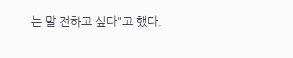는 말 전하고 싶다"고 했다.